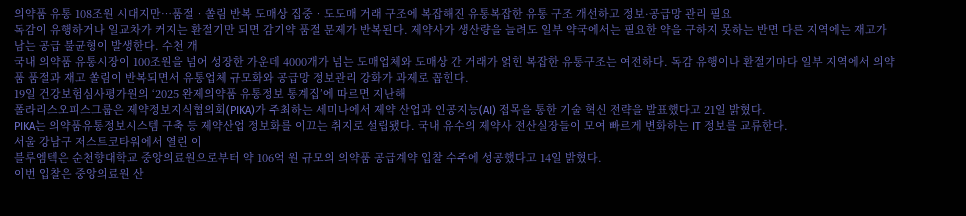의약품 유통 108조원 시대지만…품절‧쏠림 반복 도매상 집중‧도도매 거래 구조에 복잡해진 유통복잡한 유통 구조 개선하고 정보·공급망 관리 필요
독감이 유행하거나 일교차가 커지는 환절기만 되면 감기약 품절 문제가 반복된다. 제약사가 생산량을 늘려도 일부 약국에서는 필요한 약을 구하지 못하는 반면 다른 지역에는 재고가 남는 공급 불균형이 발생한다. 수천 개
국내 의약품 유통시장이 100조원을 넘어 성장한 가운데 4000개가 넘는 도매업체와 도매상 간 거래가 얽힌 복잡한 유통구조는 여전하다. 독감 유행이나 환절기마다 일부 지역에서 의약품 품절과 재고 쏠림이 반복되면서 유통업체 규모화와 공급망 정보관리 강화가 과제로 꼽힌다.
19일 건강보험심사평가원의 ‘2025 완제의약품 유통정보 통계집’에 따르면 지난해
폴라리스오피스그룹은 제약정보지식협의회(PIKA)가 주최하는 세미나에서 제약 산업과 인공지능(AI) 접목을 통한 기술 혁신 전략을 발표했다고 21일 밝혔다.
PIKA는 의약품유통정보시스템 구축 등 제약산업 정보화를 이끄는 취지로 설립됐다. 국내 유수의 제약사 전산실장들이 모여 빠르게 변화하는 IT 정보를 교류한다.
서울 강남구 저스트코타워에서 열린 이
블루엠텍은 순천향대학교 중앙의료원으로부터 약 106억 원 규모의 의약품 공급계약 입찰 수주에 성공했다고 14일 밝혔다.
이번 입찰은 중앙의료원 산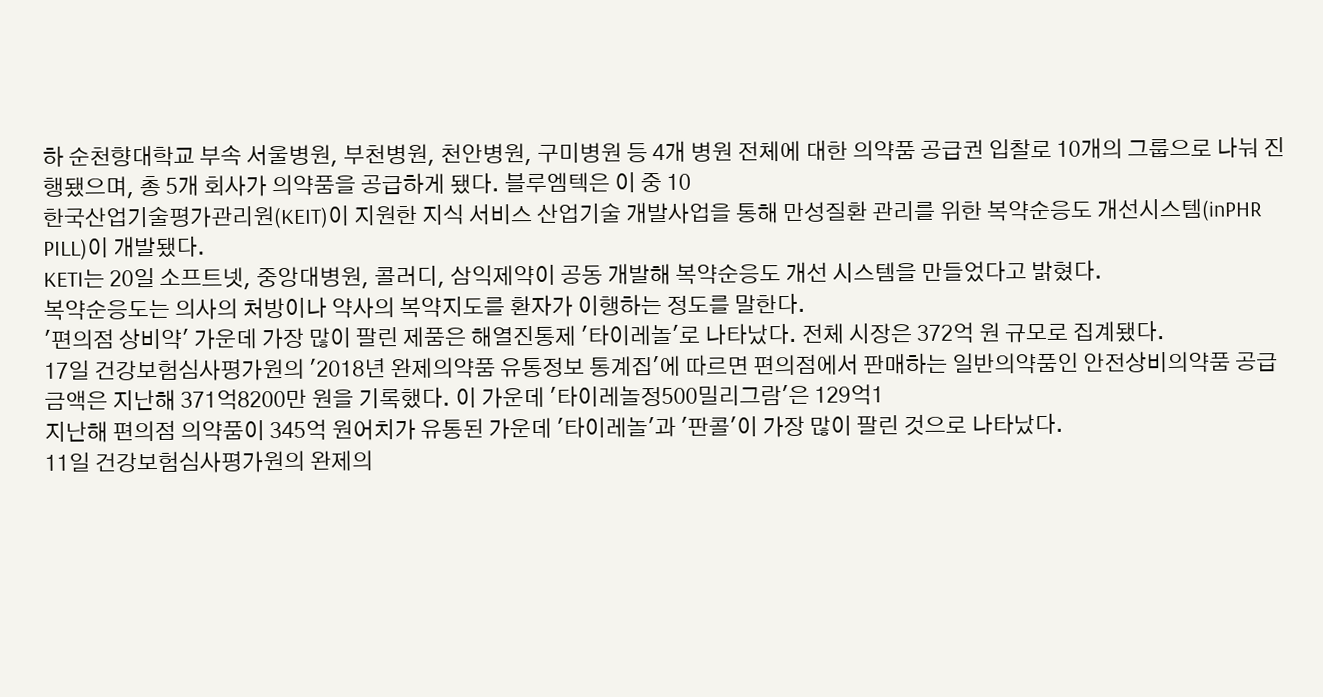하 순천향대학교 부속 서울병원, 부천병원, 천안병원, 구미병원 등 4개 병원 전체에 대한 의약품 공급권 입찰로 10개의 그룹으로 나눠 진행됐으며, 총 5개 회사가 의약품을 공급하게 됐다. 블루엠텍은 이 중 10
한국산업기술평가관리원(KEIT)이 지원한 지식 서비스 산업기술 개발사업을 통해 만성질환 관리를 위한 복약순응도 개선시스템(inPHR PILL)이 개발됐다.
KETI는 20일 소프트넷, 중앙대병원, 콜러디, 삼익제약이 공동 개발해 복약순응도 개선 시스템을 만들었다고 밝혔다.
복약순응도는 의사의 처방이나 약사의 복약지도를 환자가 이행하는 정도를 말한다.
'편의점 상비약' 가운데 가장 많이 팔린 제품은 해열진통제 '타이레놀'로 나타났다. 전체 시장은 372억 원 규모로 집계됐다.
17일 건강보험심사평가원의 '2018년 완제의약품 유통정보 통계집'에 따르면 편의점에서 판매하는 일반의약품인 안전상비의약품 공급 금액은 지난해 371억8200만 원을 기록했다. 이 가운데 '타이레놀정500밀리그람'은 129억1
지난해 편의점 의약품이 345억 원어치가 유통된 가운데 '타이레놀'과 '판콜'이 가장 많이 팔린 것으로 나타났다.
11일 건강보험심사평가원의 완제의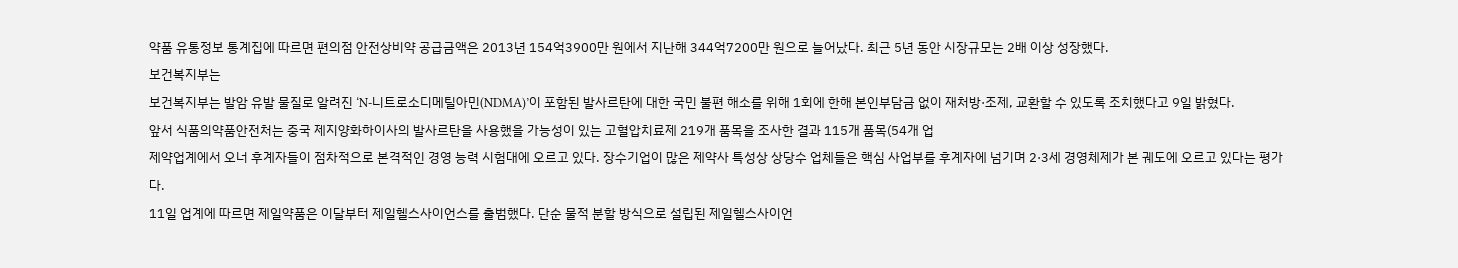약품 유통정보 통계집에 따르면 편의점 안전상비약 공급금액은 2013년 154억3900만 원에서 지난해 344억7200만 원으로 늘어났다. 최근 5년 동안 시장규모는 2배 이상 성장했다.
보건복지부는
보건복지부는 발암 유발 물질로 알려진 ‘N-니트로소디메틸아민(NDMA)’이 포함된 발사르탄에 대한 국민 불편 해소를 위해 1회에 한해 본인부담금 없이 재처방·조제, 교환할 수 있도록 조치했다고 9일 밝혔다.
앞서 식품의약품안전처는 중국 제지양화하이사의 발사르탄을 사용했을 가능성이 있는 고혈압치료제 219개 품목을 조사한 결과 115개 품목(54개 업
제약업계에서 오너 후계자들이 점차적으로 본격적인 경영 능력 시험대에 오르고 있다. 장수기업이 많은 제약사 특성상 상당수 업체들은 핵심 사업부를 후계자에 넘기며 2·3세 경영체제가 본 궤도에 오르고 있다는 평가다.
11일 업계에 따르면 제일약품은 이달부터 제일헬스사이언스를 출범했다. 단순 물적 분할 방식으로 설립된 제일헬스사이언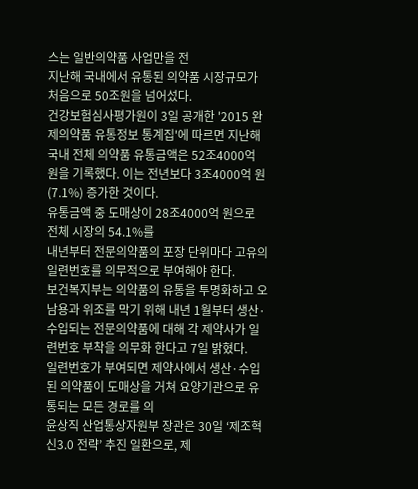스는 일반의약품 사업만을 전
지난해 국내에서 유통된 의약품 시장규모가 처음으로 50조원을 넘어섰다.
건강보험심사평가원이 3일 공개한 '2015 완제의약품 유통정보 통계집'에 따르면 지난해 국내 전체 의약품 유통금액은 52조4000억 원을 기록했다. 이는 전년보다 3조4000억 원(7.1%) 증가한 것이다.
유통금액 중 도매상이 28조4000억 원으로 전체 시장의 54.1%를
내년부터 전문의약품의 포장 단위마다 고유의 일련번호를 의무적으로 부여해야 한다.
보건복지부는 의약품의 유통을 투명화하고 오남용과 위조를 막기 위해 내년 1월부터 생산·수입되는 전문의약품에 대해 각 제약사가 일련번호 부착을 의무화 한다고 7일 밝혔다.
일련번호가 부여되면 제약사에서 생산·수입된 의약품이 도매상을 거쳐 요양기관으로 유통되는 모든 경로를 의
윤상직 산업통상자원부 장관은 30일 ‘제조혁신3.0 전략’ 추진 일환으로, 제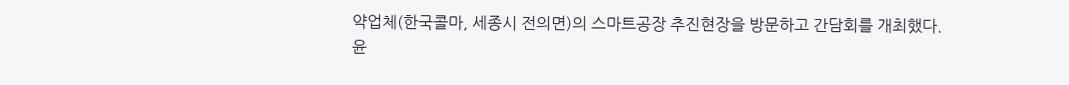약업체(한국콜마, 세종시 전의면)의 스마트공장 추진현장을 방문하고 간담회를 개최했다.
윤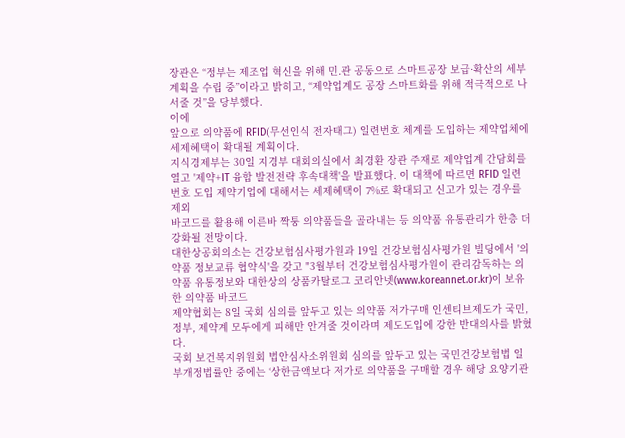장관은 “정부는 제조업 혁신을 위해 민․관 공동으로 스마트공장 보급·확산의 세부계획을 수립 중”이라고 밝히고, “제약업계도 공장 스마트화를 위해 적극적으로 나서줄 것”을 당부했다.
이에
앞으로 의약품에 RFID(무선인식 전자태그) 일련번호 체계를 도입하는 제약업체에 세제혜택이 확대될 계획이다.
지식경제부는 30일 지경부 대회의실에서 최경환 장관 주재로 제약업계 간담회를 열고 '제약+IT 융합 발전전략 후속대책'을 발표했다. 이 대책에 따르면 RFID 일련번호 도입 제약기업에 대해서는 세제혜택이 7%로 확대되고 신고가 있는 경우를 제외
바코드를 활용해 이른바 짝퉁 의약품들을 골라내는 등 의약품 유통관리가 한층 더 강화될 전망이다.
대한상공회의소는 건강보험심사평가원과 19일 건강보험심사평가원 빌딩에서 '의약품 정보교류 협약식'을 갖고 "3월부터 건강보험심사평가원이 관리감독하는 의약품 유통정보와 대한상의 상품카탈로그 코리안넷(www.koreannet.or.kr)이 보유한 의약품 바코드
제약협회는 8일 국회 심의를 앞두고 있는 의약품 저가구매 인센티브제도가 국민, 정부, 제약계 모두에게 피해만 안겨줄 것이라며 제도도입에 강한 반대의사를 밝혔다.
국회 보건복지위원회 법안심사소위원회 심의를 앞두고 있는 국민건강보험법 일부개정법률안 중에는 ‘상한금액보다 저가로 의약품을 구매할 경우 해당 요양기관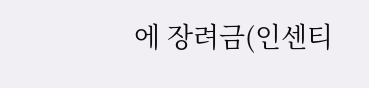에 장려금(인센티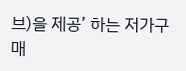브)을 제공’ 하는 저가구매